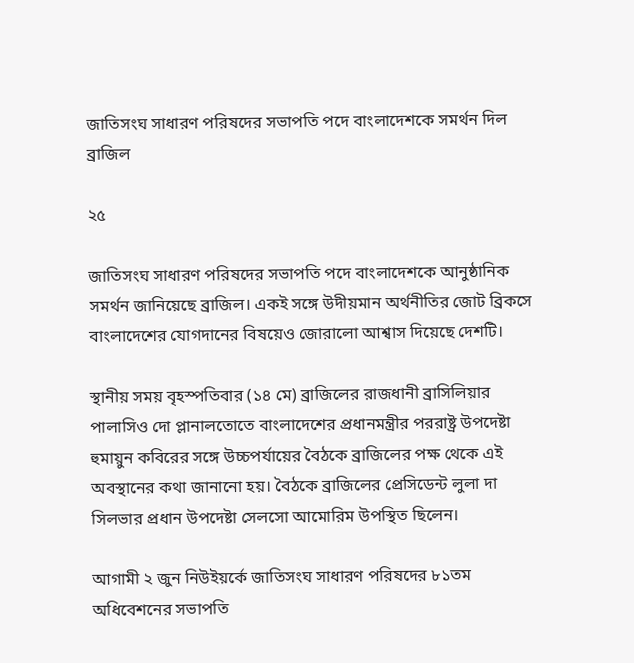জাতিসংঘ সাধারণ পরিষদের সভাপতি পদে বাংলাদেশকে সমর্থন দিল ব্রাজিল

২৫

জাতিসংঘ সাধারণ পরিষদের সভাপতি পদে বাংলাদেশকে আনুষ্ঠানিক সমর্থন জানিয়েছে ব্রাজিল। একই সঙ্গে উদীয়মান অর্থনীতির জোট ব্রিকসে বাংলাদেশের যোগদানের বিষয়েও জোরালো আশ্বাস দিয়েছে দেশটি।

স্থানীয় সময় বৃহস্পতিবার (১৪ মে) ব্রাজিলের রাজধানী ব্রাসিলিয়ার পালাসিও দো প্লানালতোতে বাংলাদেশের প্রধানমন্ত্রীর পররাষ্ট্র উপদেষ্টা হুমায়ুন কবিরের সঙ্গে উচ্চপর্যায়ের বৈঠকে ব্রাজিলের পক্ষ থেকে এই অবস্থানের কথা জানানো হয়। বৈঠকে ব্রাজিলের প্রেসিডেন্ট লুলা দা সিলভার প্রধান উপদেষ্টা সেলসো আমোরিম উপস্থিত ছিলেন।

আগামী ২ জুন নিউইয়র্কে জাতিসংঘ সাধারণ পরিষদের ৮১তম অধিবেশনের সভাপতি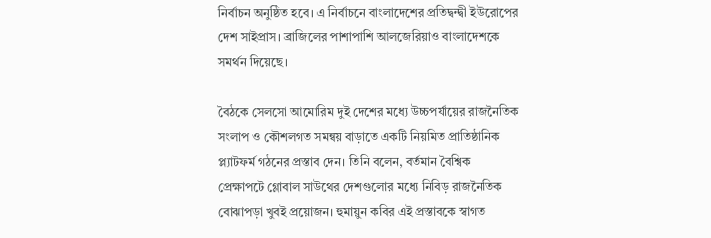নির্বাচন অনুষ্ঠিত হবে। এ নির্বাচনে বাংলাদেশের প্রতিদ্বন্দ্বী ইউরোপের দেশ সাইপ্রাস। ব্রাজিলের পাশাপাশি আলজেরিয়াও বাংলাদেশকে সমর্থন দিয়েছে।

বৈঠকে সেলসো আমোরিম দুই দেশের মধ্যে উচ্চপর্যায়ের রাজনৈতিক সংলাপ ও কৌশলগত সমন্বয় বাড়াতে একটি নিয়মিত প্রাতিষ্ঠানিক প্ল্যাটফর্ম গঠনের প্রস্তাব দেন। তিনি বলেন, বর্তমান বৈশ্বিক প্রেক্ষাপটে গ্লোবাল সাউথের দেশগুলোর মধ্যে নিবিড় রাজনৈতিক বোঝাপড়া খুবই প্রয়োজন। হুমায়ুন কবির এই প্রস্তাবকে স্বাগত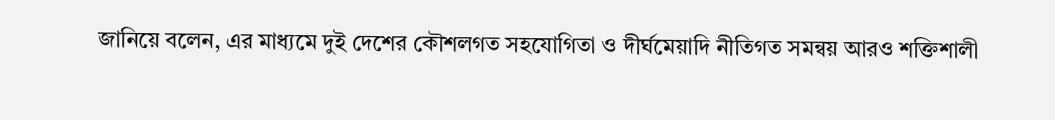জানিয়ে বলেন, এর মাধ্যমে দুই দেশের কৌশলগত সহযোগিতা ও দীর্ঘমেয়াদি নীতিগত সমন্বয় আরও শক্তিশালী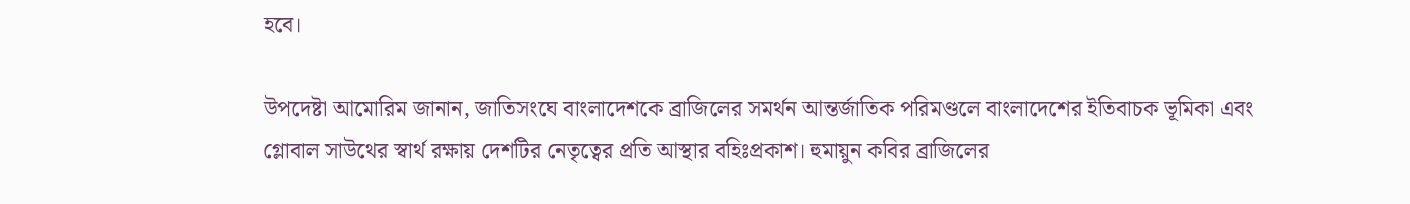হবে।

উপদেষ্টা আমোরিম জানান, জাতিসংঘে বাংলাদেশকে ব্রাজিলের সমর্থন আন্তর্জাতিক পরিমণ্ডলে বাংলাদেশের ইতিবাচক ভূমিকা এবং গ্লোবাল সাউথের স্বার্থ রক্ষায় দেশটির নেতৃত্বের প্রতি আস্থার বহিঃপ্রকাশ। হুমায়ুন কবির ব্রাজিলের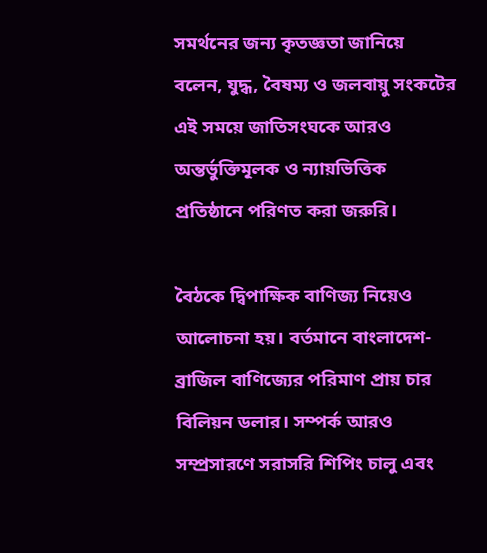সমর্থনের জন্য কৃতজ্ঞতা জানিয়ে বলেন, যুদ্ধ, বৈষম্য ও জলবায়ু সংকটের এই সময়ে জাতিসংঘকে আরও অন্তর্ভুক্তিমূলক ও ন্যায়ভিত্তিক প্রতিষ্ঠানে পরিণত করা জরুরি।

বৈঠকে দ্বিপাক্ষিক বাণিজ্য নিয়েও আলোচনা হয়। বর্তমানে বাংলাদেশ-ব্রাজিল বাণিজ্যের পরিমাণ প্রায় চার বিলিয়ন ডলার। সম্পর্ক আরও সম্প্রসারণে সরাসরি শিপিং চালু এবং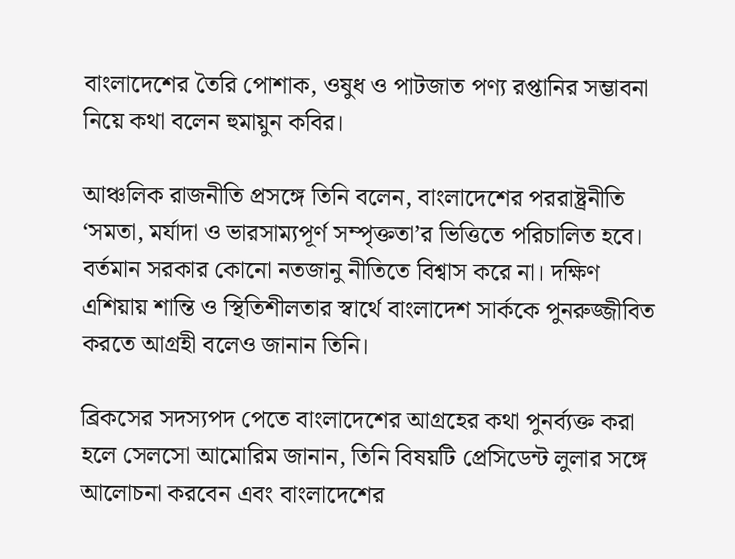বাংলাদেশের তৈরি পোশাক, ওষুধ ও পাটজাত পণ্য রপ্তানির সম্ভাবনা নিয়ে কথা বলেন হুমায়ুন কবির।

আঞ্চলিক রাজনীতি প্রসঙ্গে তিনি বলেন, বাংলাদেশের পররাষ্ট্রনীতি ‘সমতা, মর্যাদা ও ভারসাম্যপূর্ণ সম্পৃক্ততা’র ভিত্তিতে পরিচালিত হবে। বর্তমান সরকার কোনো নতজানু নীতিতে বিশ্বাস করে না। দক্ষিণ এশিয়ায় শান্তি ও স্থিতিশীলতার স্বার্থে বাংলাদেশ সার্ককে পুনরুজ্জীবিত করতে আগ্রহী বলেও জানান তিনি।

ব্রিকসের সদস্যপদ পেতে বাংলাদেশের আগ্রহের কথা পুনর্ব্যক্ত করা হলে সেলসো আমোরিম জানান, তিনি বিষয়টি প্রেসিডেন্ট লুলার সঙ্গে আলোচনা করবেন এবং বাংলাদেশের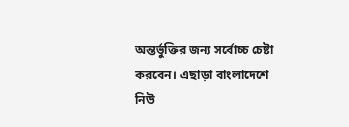অন্তর্ভুক্তির জন্য সর্বোচ্চ চেষ্টা করবেন। এছাড়া বাংলাদেশে নিউ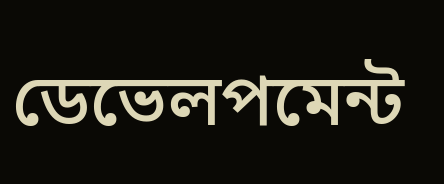ডেভেলপমেন্ট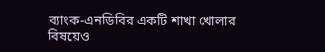ব্যাংক-এনডিবির একটি শাখা খোলার বিষয়েও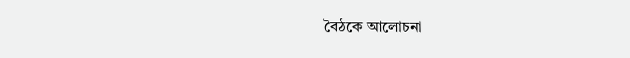বৈঠকে আলোচনা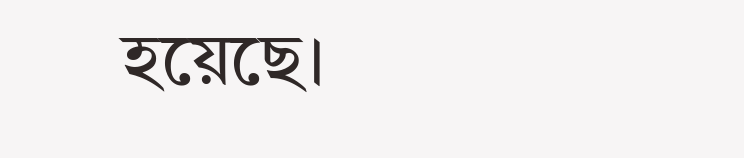হয়েছে।